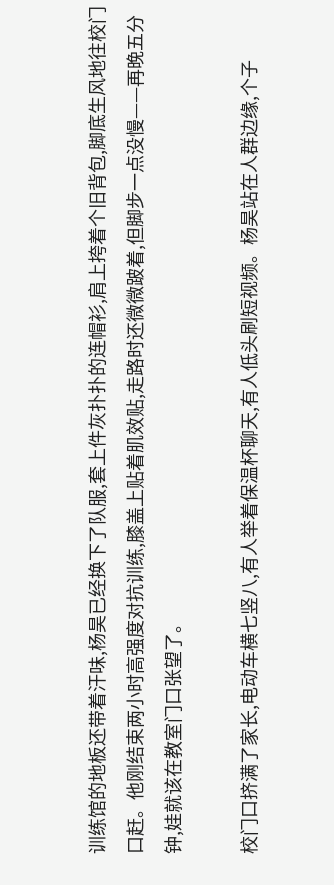训练馆的地板还带着汗味,杨昊已经换下了队服,套上件灰扑扑的连帽衫,肩上挎着个旧背包,脚底生风地往校门口赶。他刚结束两小时高强度对抗训练,膝盖上贴着肌效贴,走路时还微微跛着,但脚步一点没慢——再晚五分钟,娃就该在教室门口张望了。

校门口挤满了家长,电动车横七竖八,有人举着保温杯聊天,有人低头刷短视频。杨昊站在人群边缘,个子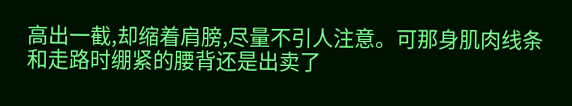高出一截,却缩着肩膀,尽量不引人注意。可那身肌肉线条和走路时绷紧的腰背还是出卖了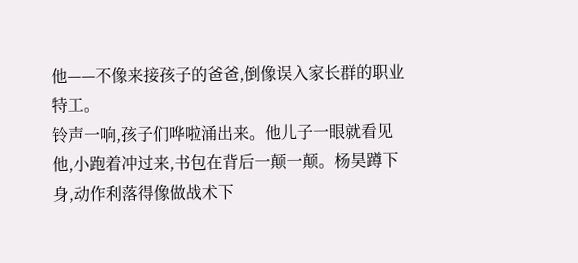他——不像来接孩子的爸爸,倒像误入家长群的职业特工。
铃声一响,孩子们哗啦涌出来。他儿子一眼就看见他,小跑着冲过来,书包在背后一颠一颠。杨昊蹲下身,动作利落得像做战术下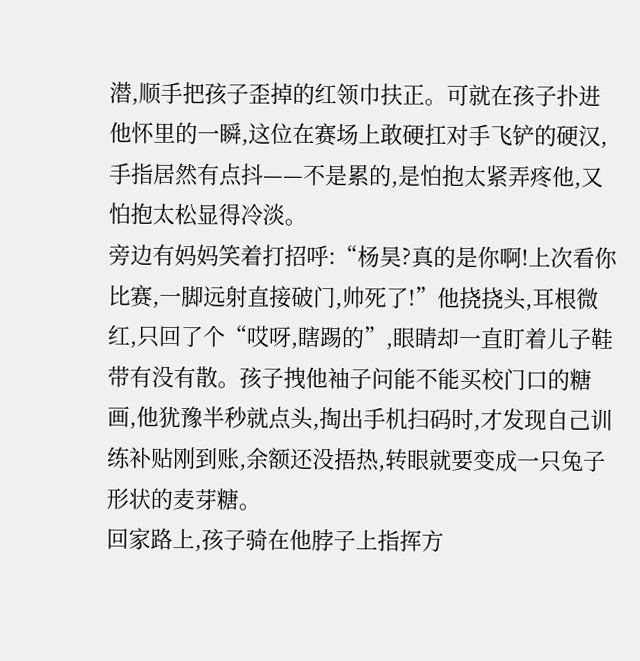潜,顺手把孩子歪掉的红领巾扶正。可就在孩子扑进他怀里的一瞬,这位在赛场上敢硬扛对手飞铲的硬汉,手指居然有点抖——不是累的,是怕抱太紧弄疼他,又怕抱太松显得冷淡。
旁边有妈妈笑着打招呼:“杨昊?真的是你啊!上次看你比赛,一脚远射直接破门,帅死了!”他挠挠头,耳根微红,只回了个“哎呀,瞎踢的”,眼睛却一直盯着儿子鞋带有没有散。孩子拽他袖子问能不能买校门口的糖画,他犹豫半秒就点头,掏出手机扫码时,才发现自己训练补贴刚到账,余额还没捂热,转眼就要变成一只兔子形状的麦芽糖。
回家路上,孩子骑在他脖子上指挥方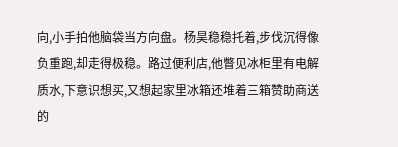向,小手拍他脑袋当方向盘。杨昊稳稳托着,步伐沉得像负重跑,却走得极稳。路过便利店,他瞥见冰柜里有电解质水,下意识想买,又想起家里冰箱还堆着三箱赞助商送的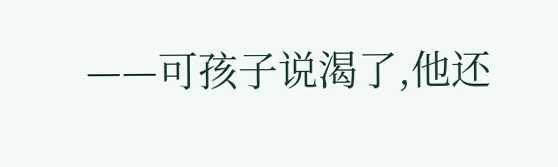——可孩子说渴了,他还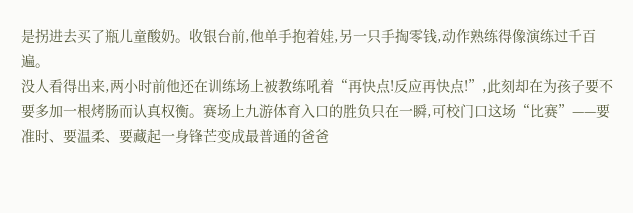是拐进去买了瓶儿童酸奶。收银台前,他单手抱着娃,另一只手掏零钱,动作熟练得像演练过千百遍。
没人看得出来,两小时前他还在训练场上被教练吼着“再快点!反应再快点!”,此刻却在为孩子要不要多加一根烤肠而认真权衡。赛场上九游体育入口的胜负只在一瞬,可校门口这场“比赛”——要准时、要温柔、要藏起一身锋芒变成最普通的爸爸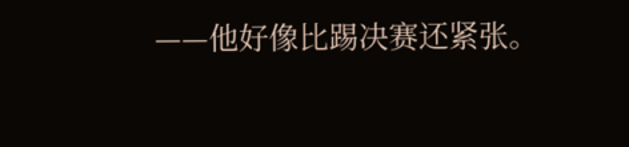——他好像比踢决赛还紧张。